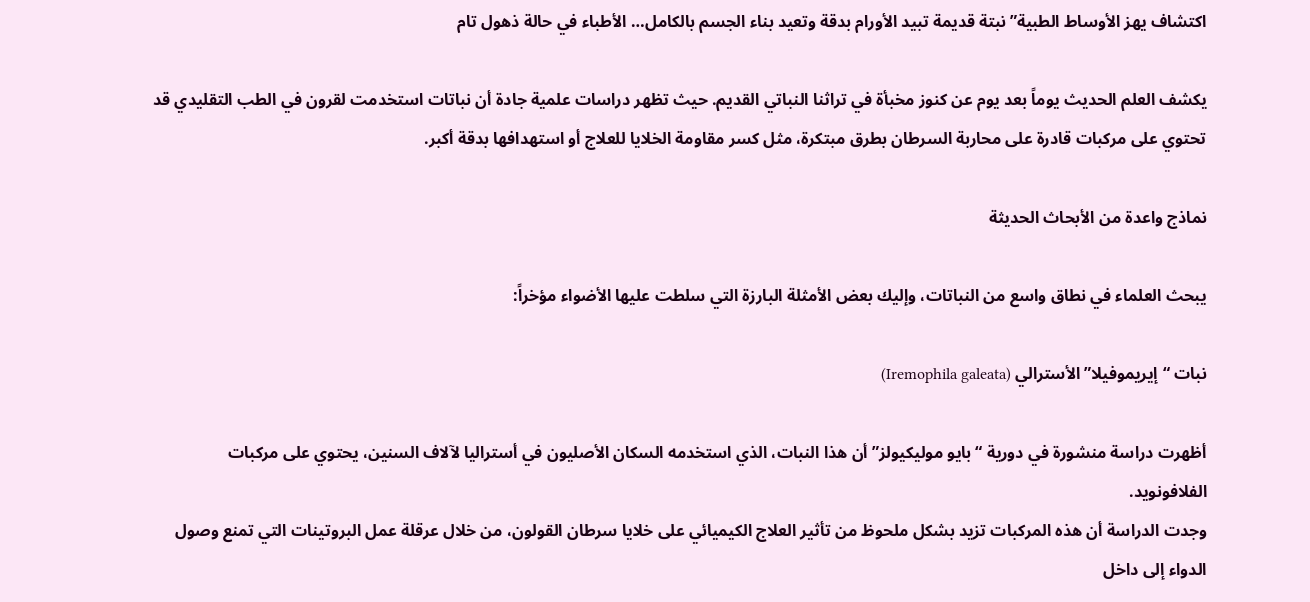اكتشاف يهز الأوساط الطبية” نبتة قديمة تبيد الأورام بدقة وتعيد بناء الجسم بالكامل… الأطباء في حالة ذهول تام

يكشف العلم الحديث يوماً بعد يوم عن كنوز مخبأة في تراثنا النباتي القديم. حيث تظهر دراسات علمية جادة أن نباتات استخدمت لقرون في الطب التقليدي قد تحتوي على مركبات قادرة على محاربة السرطان بطرق مبتكرة، مثل كسر مقاومة الخلايا للعلاج أو استهدافها بدقة أكبر.

نماذج واعدة من الأبحاث الحديثة

يبحث العلماء في نطاق واسع من النباتات، وإليك بعض الأمثلة البارزة التي سلطت عليها الأضواء مؤخراً:

نبات “إيريموفيلا” الأسترالي (Iremophila galeata)

أظهرت دراسة منشورة في دورية “بايو موليكيولز” أن هذا النبات، الذي استخدمه السكان الأصليون في أستراليا لآلاف السنين، يحتوي على مركبات الفلافونويد.
وجدت الدراسة أن هذه المركبات تزيد بشكل ملحوظ من تأثير العلاج الكيميائي على خلايا سرطان القولون، من خلال عرقلة عمل البروتينات التي تمنع وصول الدواء إلى داخل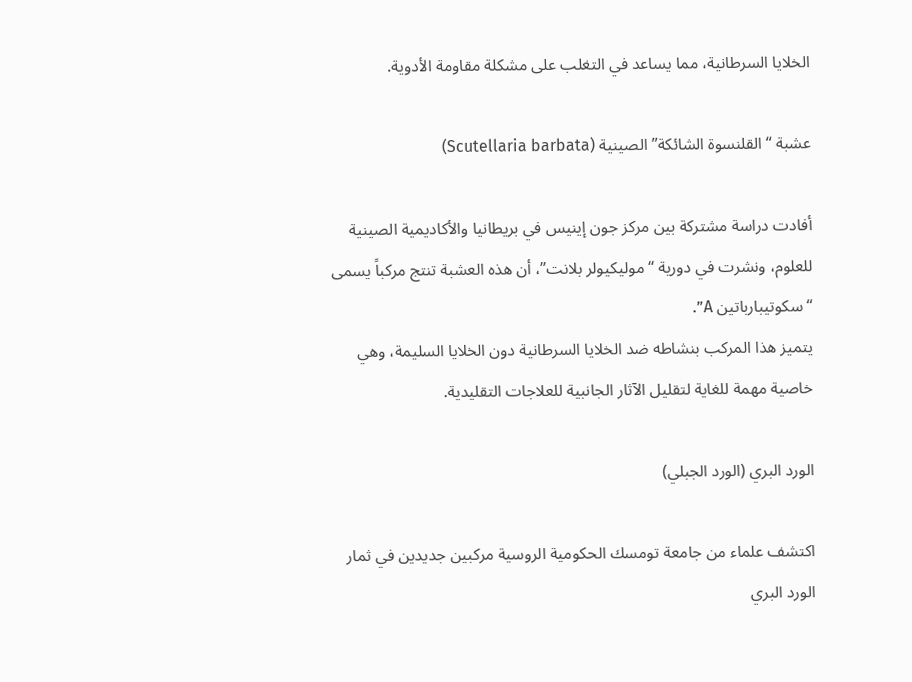الخلايا السرطانية، مما يساعد في التغلب على مشكلة مقاومة الأدوية.

عشبة “القلنسوة الشائكة” الصينية (Scutellaria barbata)

أفادت دراسة مشتركة بين مركز جون إينيس في بريطانيا والأكاديمية الصينية للعلوم، ونشرت في دورية “موليكيولر بلانت”، أن هذه العشبة تنتج مركباً يسمى “سكوتيبارباتين A”.
يتميز هذا المركب بنشاطه ضد الخلايا السرطانية دون الخلايا السليمة، وهي خاصية مهمة للغاية لتقليل الآثار الجانبية للعلاجات التقليدية.

الورد البري (الورد الجبلي)

اكتشف علماء من جامعة تومسك الحكومية الروسية مركبين جديدين في ثمار الورد البري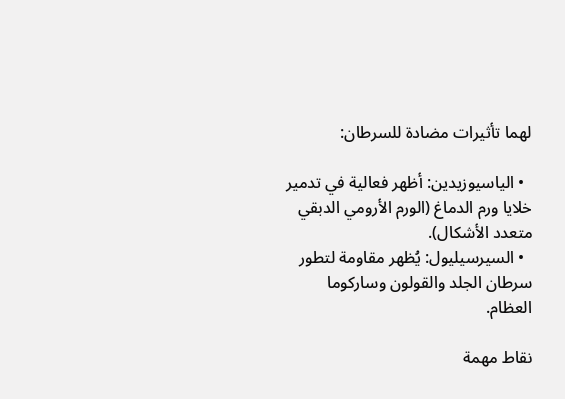لهما تأثيرات مضادة للسرطان:

  • الياسيوزيدين: أظهر فعالية في تدمير خلايا ورم الدماغ (الورم الأرومي الدبقي متعدد الأشكال).
  • السيرسيليول: يُظهر مقاومة لتطور سرطان الجلد والقولون وساركوما العظام.

نقاط مهمة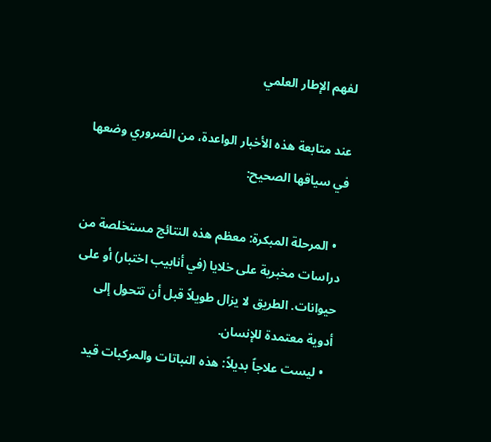لفهم الإطار العلمي

عند متابعة هذه الأخبار الواعدة، من الضروري وضعها في سياقها الصحيح:

  • المرحلة المبكرة: معظم هذه النتائج مستخلصة من دراسات مخبرية على خلايا (في أنابيب اختبار) أو على حيوانات. الطريق لا يزال طويلاً قبل أن تتحول إلى أدوية معتمدة للإنسان.
  • ليست علاجاً بديلاً: هذه النباتات والمركبات قيد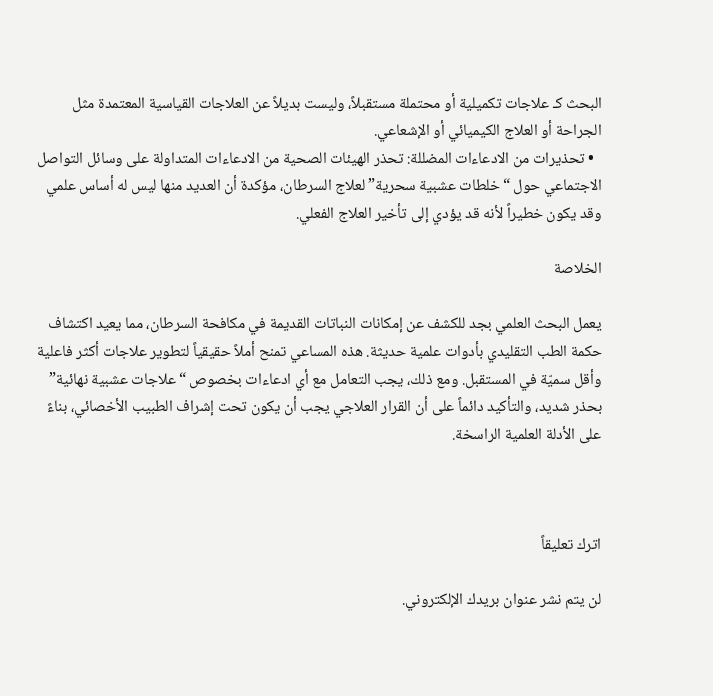البحث كـ علاجات تكميلية أو محتملة مستقبلاً، وليست بديلاً عن العلاجات القياسية المعتمدة مثل الجراحة أو العلاج الكيميائي أو الإشعاعي.
  • تحذيرات من الادعاءات المضللة: تحذر الهيئات الصحية من الادعاءات المتداولة على وسائل التواصل الاجتماعي حول “خلطات عشبية سحرية” لعلاج السرطان، مؤكدة أن العديد منها ليس له أساس علمي وقد يكون خطيراً لأنه قد يؤدي إلى تأخير العلاج الفعلي.

الخلاصة

يعمل البحث العلمي بجد للكشف عن إمكانات النباتات القديمة في مكافحة السرطان، مما يعيد اكتشاف حكمة الطب التقليدي بأدوات علمية حديثة. هذه المساعي تمنح أملاً حقيقياً لتطوير علاجات أكثر فاعلية وأقل سميّة في المستقبل. ومع ذلك، يجب التعامل مع أي ادعاءات بخصوص “علاجات عشبية نهائية” بحذر شديد، والتأكيد دائماً على أن القرار العلاجي يجب أن يكون تحت إشراف الطبيب الأخصائي، بناءً على الأدلة العلمية الراسخة.



اترك تعليقاً

لن يتم نشر عنوان بريدك الإلكتروني.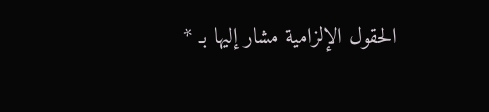الحقول الإلزامية مشار إليها بـ *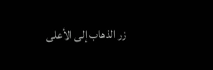زر الذهاب إلى الأعلى